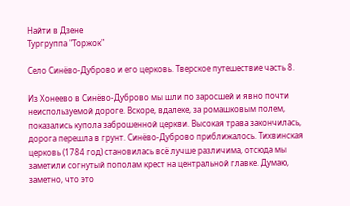Найти в Дзене
Тургруппа "Торжок"

Село Синёво-Дуброво и его церковь. Тверское путешествие часть 8.

Из Хонеево в Синёво-Дуброво мы шли по заросшей и явно почти неиспользуемой дороге. Вскоре, вдалеке, за ромашковым полем, показались купола заброшенной церкви. Высокая трава закончилась, дорога перешла в грунт. Синёво-Дуброво приближалось. Тихвинская церковь (1784 год) становилась всё лучше различима, отсюда мы заметили согнутый пополам крест на центральной главке. Думаю, заметно, что это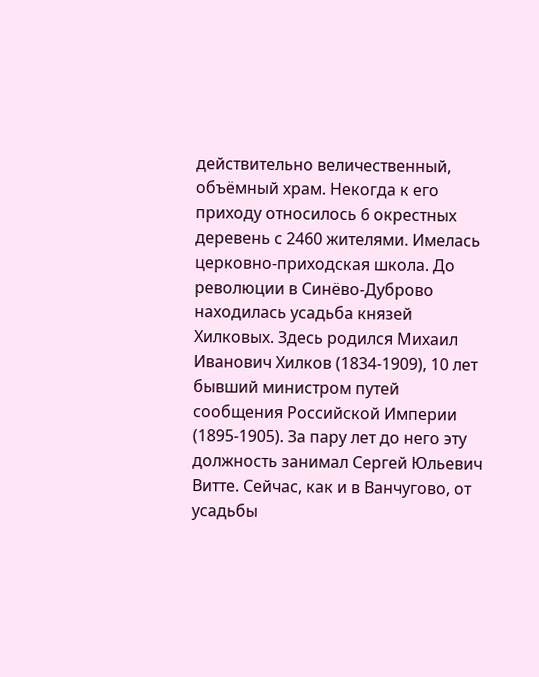действительно величественный, объёмный храм. Некогда к его приходу относилось 6 окрестных деревень с 2460 жителями. Имелась церковно-приходская школа. До революции в Синёво-Дуброво находилась усадьба князей Хилковых. Здесь родился Михаил Иванович Хилков (1834-1909), 10 лет бывший министром путей сообщения Российской Империи (1895-1905). За пару лет до него эту должность занимал Сергей Юльевич Витте. Сейчас, как и в Ванчугово, от усадьбы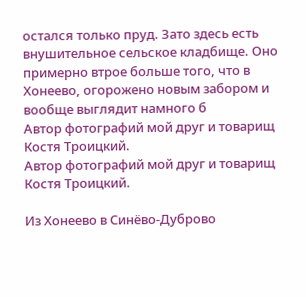остался только пруд. Зато здесь есть внушительное сельское кладбище. Оно примерно втрое больше того, что в Хонеево, огорожено новым забором и вообще выглядит намного б
Автор фотографий мой друг и товарищ Костя Троицкий.
Автор фотографий мой друг и товарищ Костя Троицкий.

Из Хонеево в Синёво-Дуброво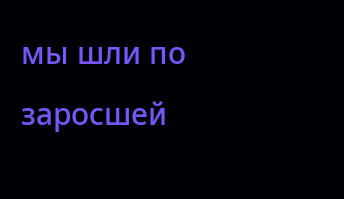мы шли по заросшей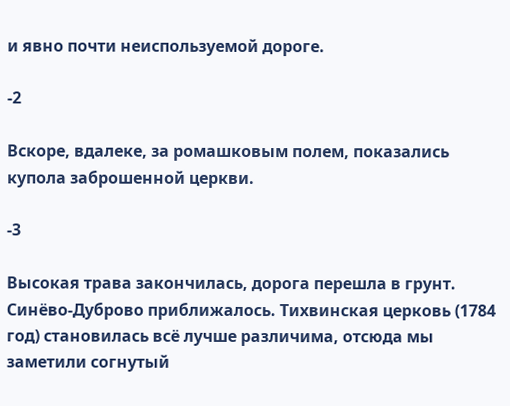и явно почти неиспользуемой дороге.

-2

Вскоре, вдалеке, за ромашковым полем, показались купола заброшенной церкви.

-3

Высокая трава закончилась, дорога перешла в грунт. Синёво-Дуброво приближалось. Тихвинская церковь (1784 год) становилась всё лучше различима, отсюда мы заметили согнутый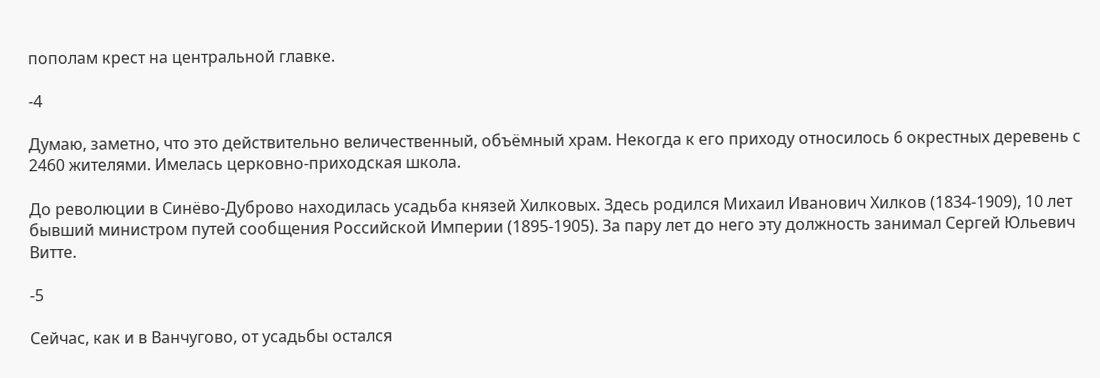пополам крест на центральной главке.

-4

Думаю, заметно, что это действительно величественный, объёмный храм. Некогда к его приходу относилось 6 окрестных деревень с 2460 жителями. Имелась церковно-приходская школа.

До революции в Синёво-Дуброво находилась усадьба князей Хилковых. Здесь родился Михаил Иванович Хилков (1834-1909), 10 лет бывший министром путей сообщения Российской Империи (1895-1905). За пару лет до него эту должность занимал Сергей Юльевич Витте.

-5

Сейчас, как и в Ванчугово, от усадьбы остался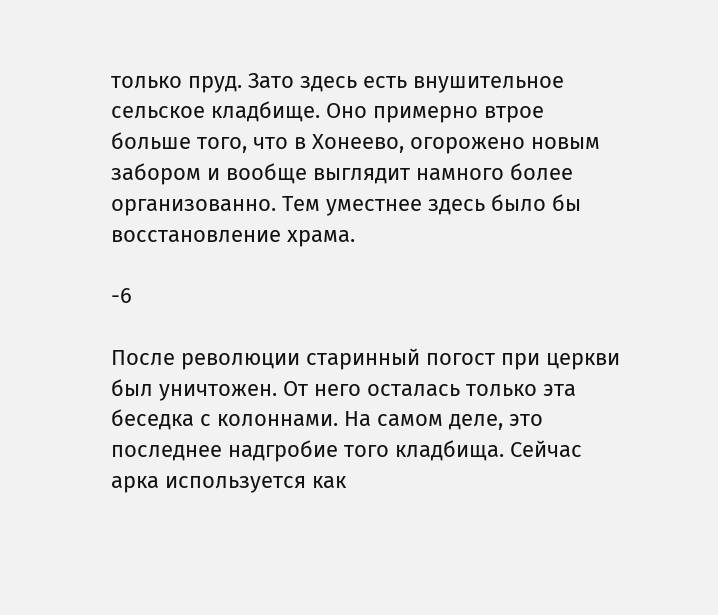только пруд. Зато здесь есть внушительное сельское кладбище. Оно примерно втрое больше того, что в Хонеево, огорожено новым забором и вообще выглядит намного более организованно. Тем уместнее здесь было бы восстановление храма.

-6

После революции старинный погост при церкви был уничтожен. От него осталась только эта беседка с колоннами. На самом деле, это последнее надгробие того кладбища. Сейчас арка используется как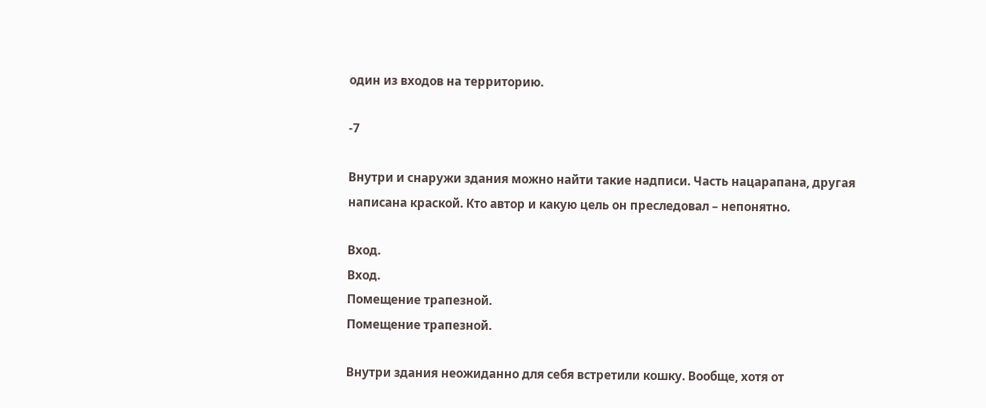один из входов на территорию.

-7

Внутри и снаружи здания можно найти такие надписи. Часть нацарапана, другая написана краской. Кто автор и какую цель он преследовал – непонятно.

Вход.
Вход.
Помещение трапезной.
Помещение трапезной.

Внутри здания неожиданно для себя встретили кошку. Вообще, хотя от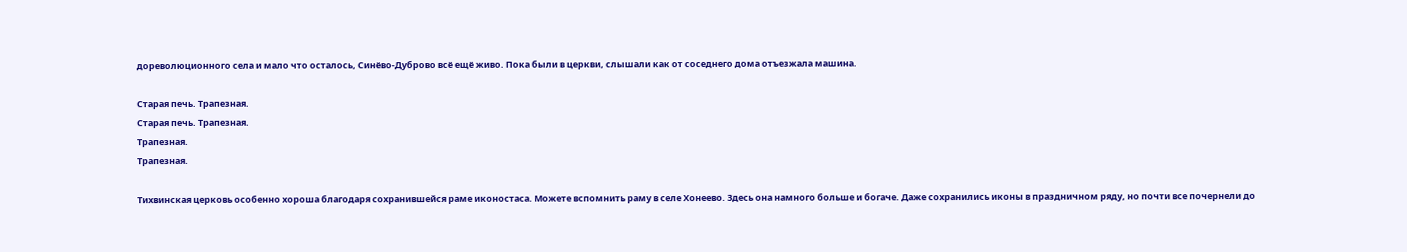дореволюционного села и мало что осталось, Синёво-Дуброво всё ещё живо. Пока были в церкви, слышали как от соседнего дома отъезжала машина.

Старая печь. Трапезная.
Старая печь. Трапезная.
Трапезная.
Трапезная.

Тихвинская церковь особенно хороша благодаря сохранившейся раме иконостаса. Можете вспомнить раму в селе Хонеево. Здесь она намного больше и богаче. Даже сохранились иконы в праздничном ряду, но почти все почернели до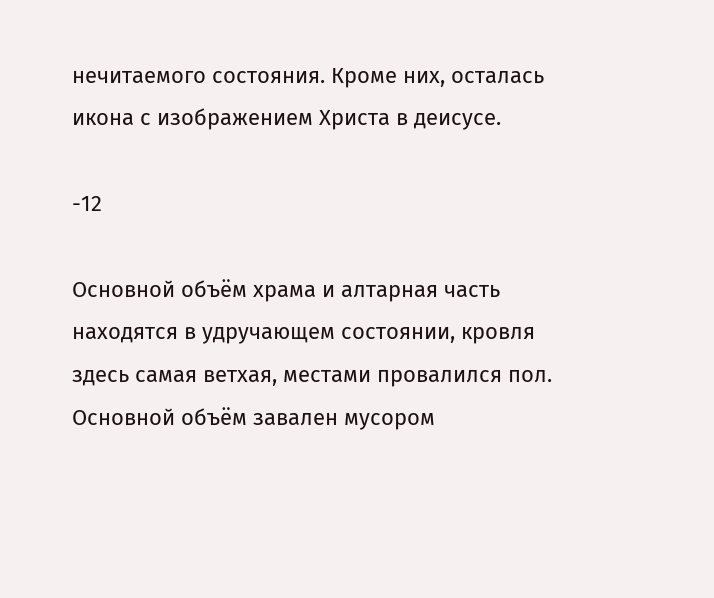нечитаемого состояния. Кроме них, осталась икона с изображением Христа в деисусе.

-12

Основной объём храма и алтарная часть находятся в удручающем состоянии, кровля здесь самая ветхая, местами провалился пол. Основной объём завален мусором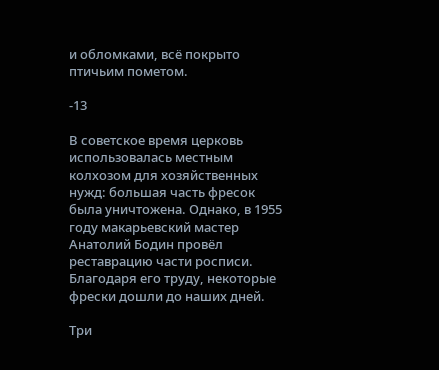и обломками, всё покрыто птичьим пометом.

-13

В советское время церковь использовалась местным колхозом для хозяйственных нужд: большая часть фресок была уничтожена. Однако, в 1955 году макарьевский мастер Анатолий Бодин провёл реставрацию части росписи. Благодаря его труду, некоторые фрески дошли до наших дней.

Три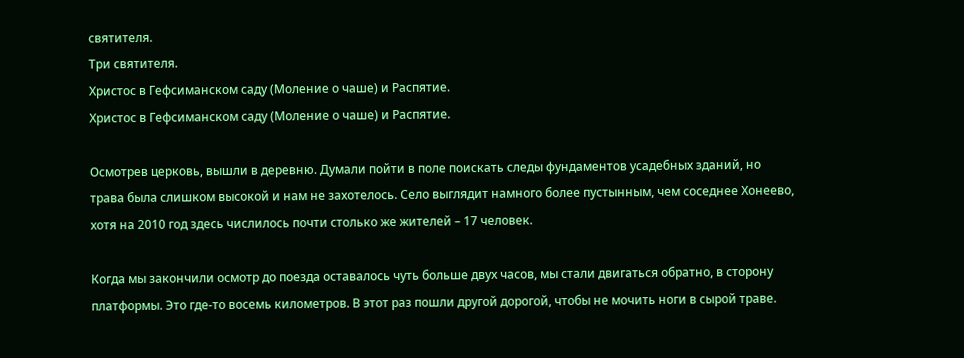святителя.
Три святителя.
Христос в Гефсиманском саду (Моление о чаше) и Распятие.
Христос в Гефсиманском саду (Моление о чаше) и Распятие.

Осмотрев церковь, вышли в деревню. Думали пойти в поле поискать следы фундаментов усадебных зданий, но трава была слишком высокой и нам не захотелось. Село выглядит намного более пустынным, чем соседнее Хонеево, хотя на 2010 год здесь числилось почти столько же жителей – 17 человек.

Когда мы закончили осмотр до поезда оставалось чуть больше двух часов, мы стали двигаться обратно, в сторону платформы. Это где-то восемь километров. В этот раз пошли другой дорогой, чтобы не мочить ноги в сырой траве.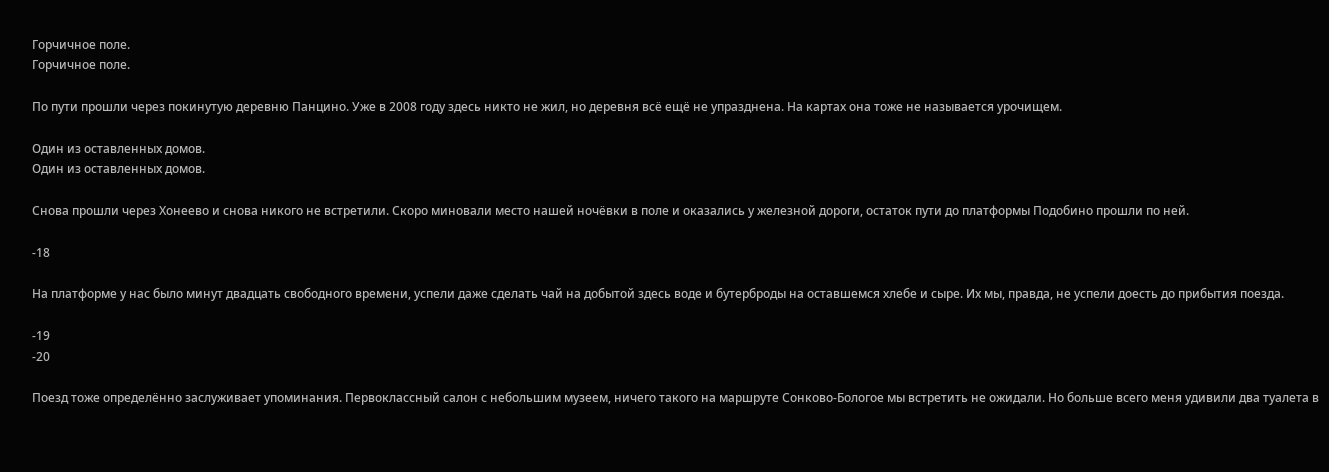Горчичное поле.
Горчичное поле.

По пути прошли через покинутую деревню Панцино. Уже в 2008 году здесь никто не жил, но деревня всё ещё не упразднена. На картах она тоже не называется урочищем.

Один из оставленных домов.
Один из оставленных домов.

Снова прошли через Хонеево и снова никого не встретили. Скоро миновали место нашей ночёвки в поле и оказались у железной дороги, остаток пути до платформы Подобино прошли по ней.

-18

На платформе у нас было минут двадцать свободного времени, успели даже сделать чай на добытой здесь воде и бутерброды на оставшемся хлебе и сыре. Их мы, правда, не успели доесть до прибытия поезда.

-19
-20

Поезд тоже определённо заслуживает упоминания. Первоклассный салон с небольшим музеем, ничего такого на маршруте Сонково-Бологое мы встретить не ожидали. Но больше всего меня удивили два туалета в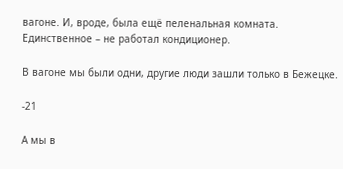вагоне. И, вроде, была ещё пеленальная комната. Единственное – не работал кондиционер.

В вагоне мы были одни, другие люди зашли только в Бежецке.

-21

А мы в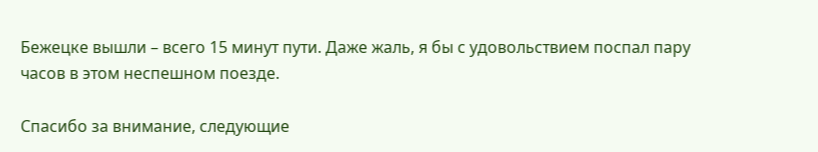Бежецке вышли – всего 15 минут пути. Даже жаль, я бы с удовольствием поспал пару часов в этом неспешном поезде.

Спасибо за внимание, следующие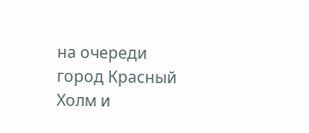на очереди город Красный Холм и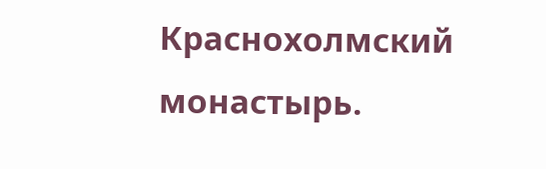Краснохолмский монастырь.